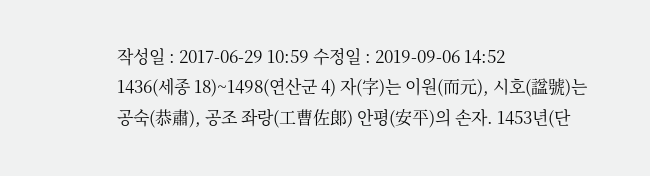작성일 : 2017-06-29 10:59 수정일 : 2019-09-06 14:52
1436(세종 18)~1498(연산군 4) 자(字)는 이원(而元), 시호(諡號)는 공숙(恭肅), 공조 좌랑(工曹佐郞) 안평(安平)의 손자. 1453년(단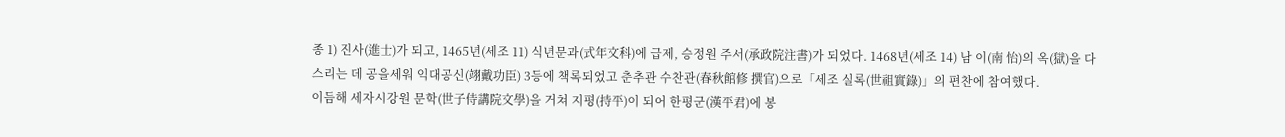종 1) 진사(進士)가 되고, 1465년(세조 11) 식년문과(式年文科)에 급제, 승정원 주서(承政院注書)가 되었다. 1468년(세조 14) 남 이(南 怡)의 옥(獄)을 다스리는 데 공을세워 익대공신(翊戴功臣) 3등에 책록되었고 춘추관 수찬관(春秋館修 撰官)으로「세조 실록(世祖實錄)」의 편찬에 참여했다.
이듬해 세자시강원 문학(世子侍講院文學)을 거쳐 지평(持平)이 되어 한평군(漢平君)에 봉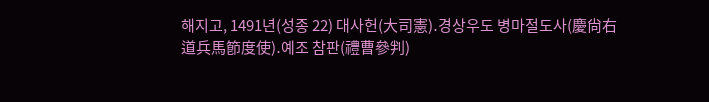해지고, 1491년(성종 22) 대사헌(大司憲)․경상우도 병마절도사(慶尙右道兵馬節度使)․예조 참판(禮曹參判)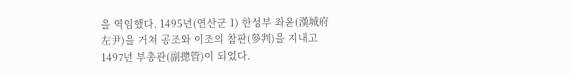을 역임했다. 1495년(연산군 1) 한성부 좌윤(漢城府左尹)을 거쳐 공조와 이조의 참판(參判)을 지내고 1497년 부총관(副摠管)이 되었다.